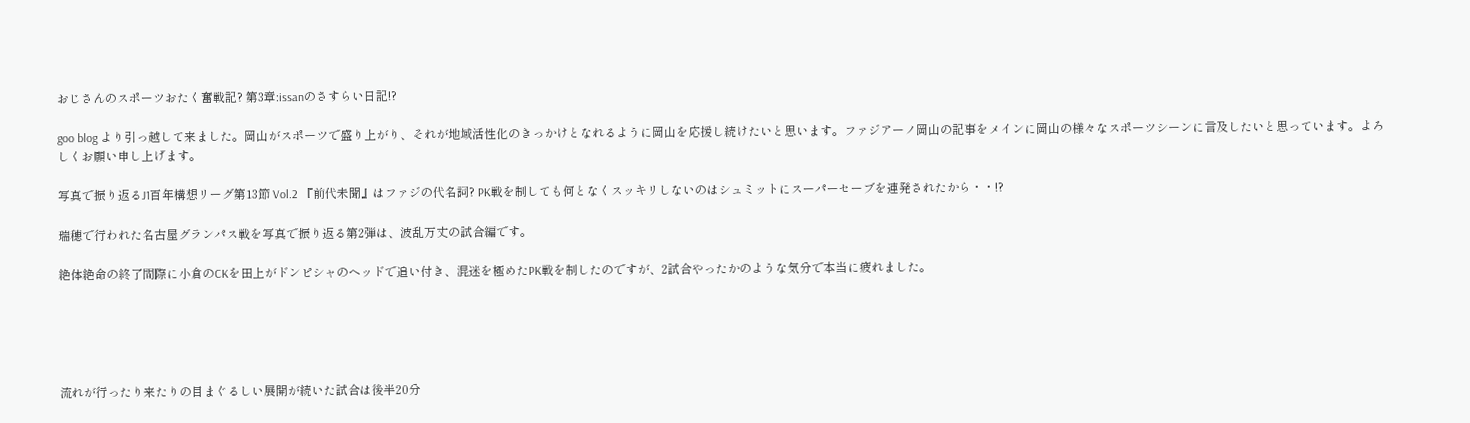おじさんのスポーツおたく奮戦記? 第3章:issanのさすらい日記!?

goo blog より引っ越して来ました。岡山がスポーツで盛り上がり、それが地域活性化のきっかけとなれるように岡山を応援し続けたいと思います。ファジアーノ岡山の記事をメインに岡山の様々なスポーツシーンに言及したいと思っています。よろしくお願い申し上げます。

写真で振り返るJ1百年構想リーグ第13節 Vol.2 『前代未聞』はファジの代名詞? PK戦を制しても何となくスッキリしないのはシュミットにスーパーセーブを連発されたから・・!?

瑞穂で行われた名古屋グランパス戦を写真で振り返る第2弾は、波乱万丈の試合編です。

絶体絶命の終了間際に小倉のCKを田上がドンピシャのヘッドで追い付き、混迷を極めたPK戦を制したのですが、2試合やったかのような気分で本当に疲れました。





流れが行ったり来たりの目まぐるしい展開が続いた試合は後半20分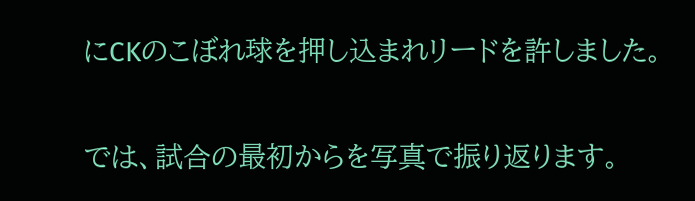にCKのこぼれ球を押し込まれリードを許しました。

では、試合の最初からを写真で振り返ります。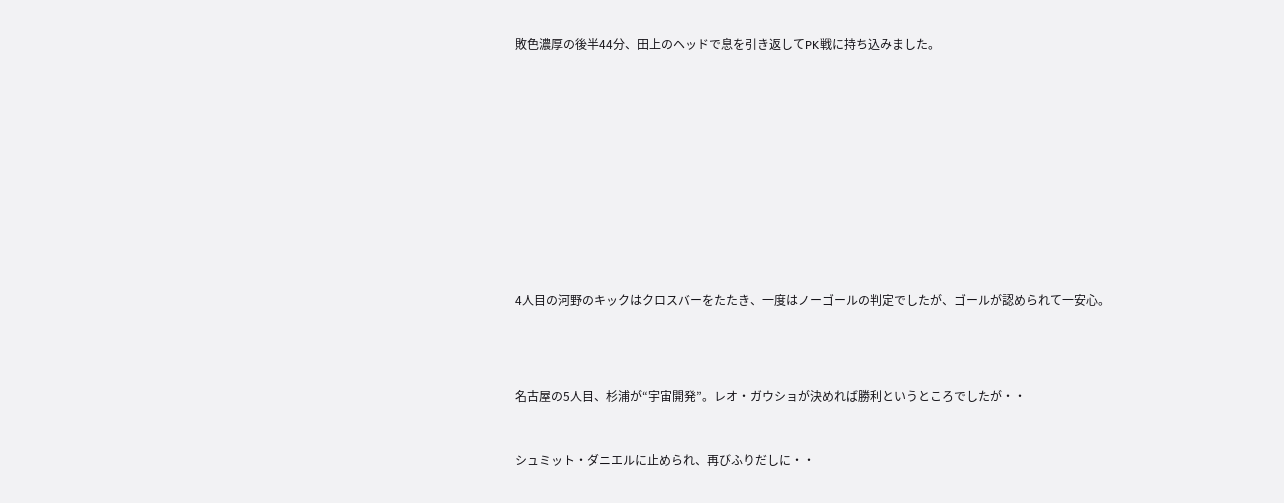敗色濃厚の後半44分、田上のヘッドで息を引き返してPK戦に持ち込みました。















4人目の河野のキックはクロスバーをたたき、一度はノーゴールの判定でしたが、ゴールが認められて一安心。





名古屋の5人目、杉浦が“宇宙開発”。レオ・ガウショが決めれば勝利というところでしたが・・



シュミット・ダニエルに止められ、再びふりだしに・・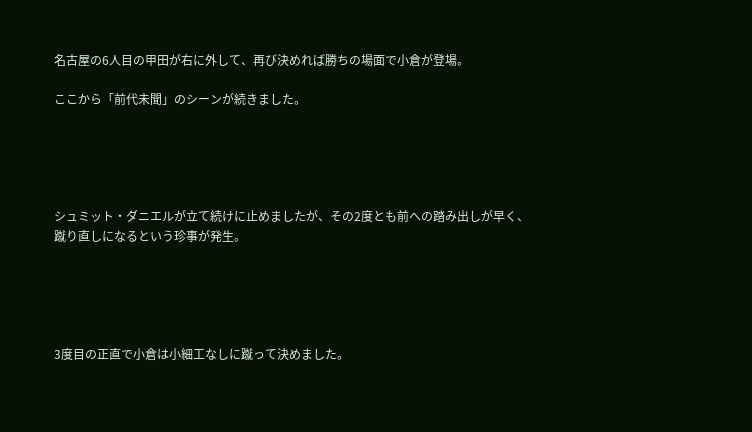名古屋の6人目の甲田が右に外して、再び決めれば勝ちの場面で小倉が登場。

ここから「前代未聞」のシーンが続きました。





シュミット・ダニエルが立て続けに止めましたが、その2度とも前への踏み出しが早く、蹴り直しになるという珍事が発生。





3度目の正直で小倉は小細工なしに蹴って決めました。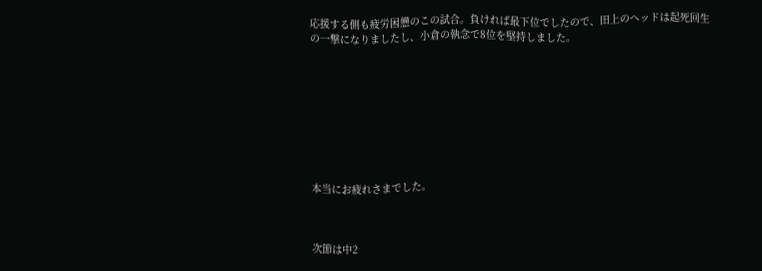応援する側も疲労困憊のこの試合。負ければ最下位でしたので、田上のヘッドは起死回生の一撃になりましたし、小倉の執念で8位を堅持しました。









本当にお疲れさまでした。



次節は中2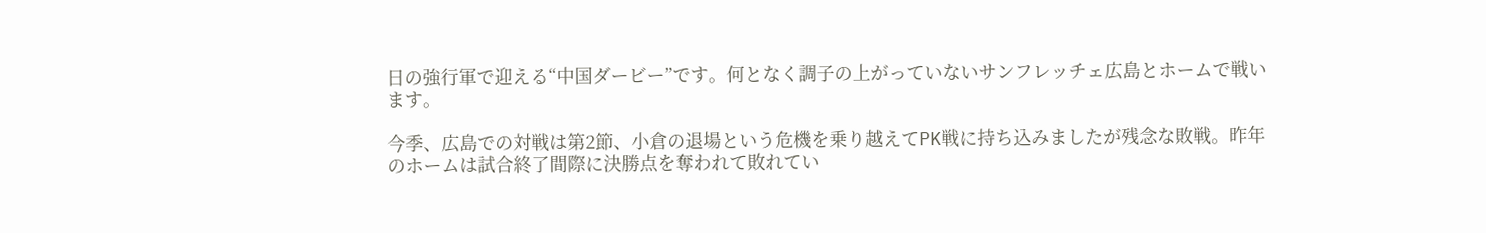日の強行軍で迎える“中国ダービー”です。何となく調子の上がっていないサンフレッチェ広島とホームで戦います。

今季、広島での対戦は第2節、小倉の退場という危機を乗り越えてPK戦に持ち込みましたが残念な敗戦。昨年のホームは試合終了間際に決勝点を奪われて敗れてい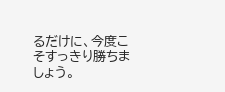るだけに、今度こそすっきり勝ちましょう。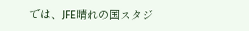では、JFE晴れの国スタジ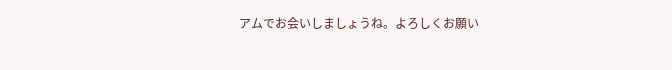アムでお会いしましょうね。よろしくお願い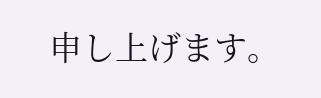申し上げます。